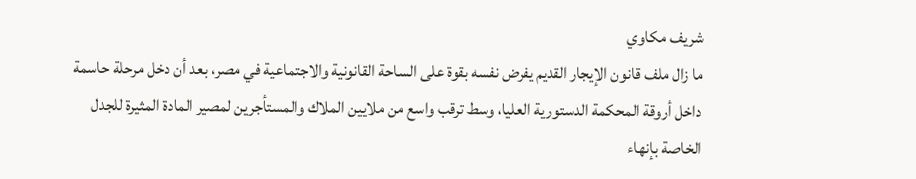شريف مكاوي
ما زال ملف قانون الإيجار القديم يفرض نفسه بقوة على الساحة القانونية والاجتماعية في مصر، بعد أن دخل مرحلة حاسمة داخل أروقة المحكمة الدستورية العليا، وسط ترقب واسع من ملايين الملاك والمستأجرين لمصير المادة المثيرة للجدل الخاصة بإنهاء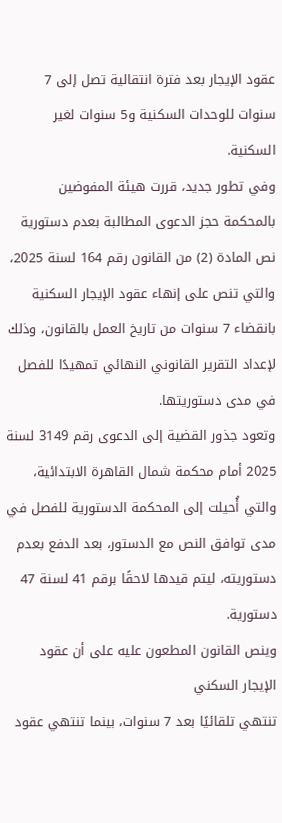عقود الإيجار بعد فترة انتقالية تصل إلى 7 سنوات للوحدات السكنية و5 سنوات لغير السكنية.
وفي تطور جديد، قررت هيئة المفوضين بالمحكمة حجز الدعوى المطالبة بعدم دستورية نص المادة (2) من القانون رقم 164 لسنة 2025، والتي تنص على إنهاء عقود الإيجار السكنية بانقضاء 7 سنوات من تاريخ العمل بالقانون، وذلك لإعداد التقرير القانوني النهائي تمهيدًا للفصل في مدى دستوريتها.
وتعود جذور القضية إلى الدعوى رقم 3149 لسنة 2025 أمام محكمة شمال القاهرة الابتدائية، والتي أُحيلت إلى المحكمة الدستورية للفصل في مدى توافق النص مع الدستور، بعد الدفع بعدم دستوريته، ليتم قيدها لاحقًا برقم 41 لسنة 47 دستورية.
وينص القانون المطعون عليه على أن عقود الإيجار السكني
تنتهي تلقائيًا بعد 7 سنوات، بينما تنتهي عقود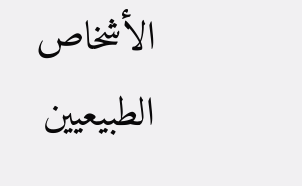الأشخاص الطبيعيين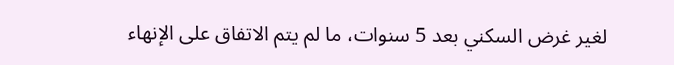لغير غرض السكني بعد 5 سنوات، ما لم يتم الاتفاق على الإنهاء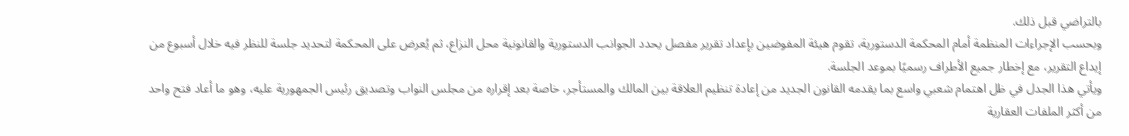بالتراضي قبل ذلك.
وبحسب الإجراءات المنظمة أمام المحكمة الدستورية، تقوم هيئة المفوضين بإعداد تقرير مفصل يحدد الجوانب الدستورية والقانونية محل النزاع، ثم يُعرض على المحكمة لتحديد جلسة للنظر فيه خلال أسبوع من إيداع التقرير، مع إخطار جميع الأطراف رسميًا بموعد الجلسة.
ويأتي هذا الجدل في ظل اهتمام شعبي واسع بما يقدمه القانون الجديد من إعادة تنظيم العلاقة بين المالك والمستأجر، خاصة بعد إقراره من مجلس النواب وتصديق رئيس الجمهورية عليه، وهو ما أعاد فتح واحد من أكثر الملفات العقارية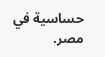حساسية في مصر.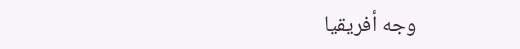وجه أفريقيا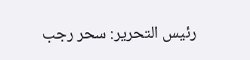رئيس التحرير: سحر رجب